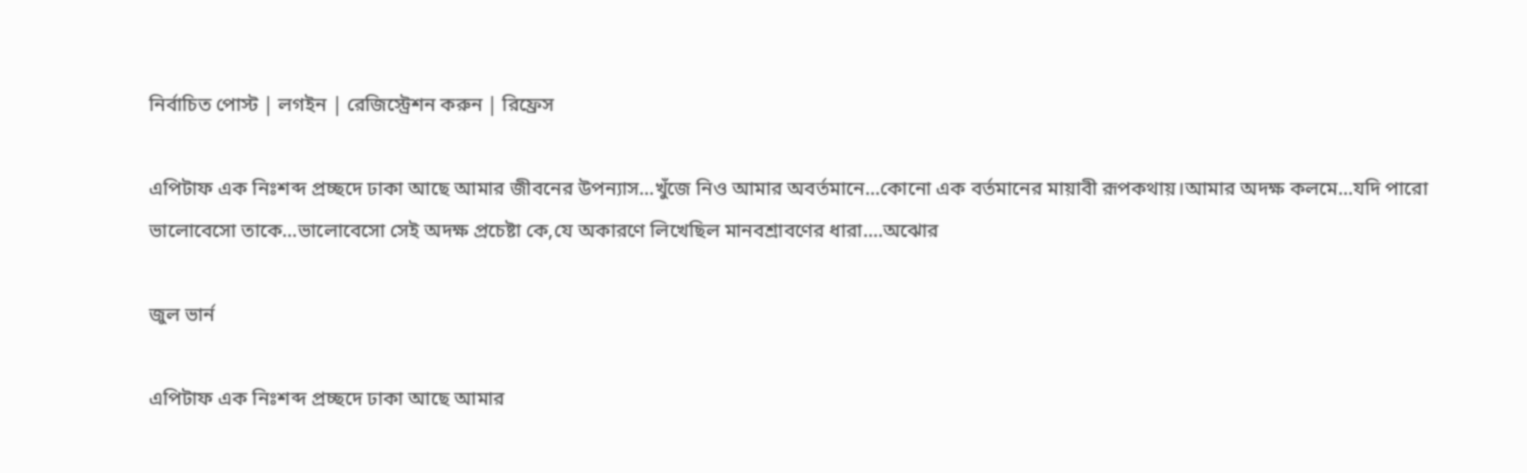নির্বাচিত পোস্ট | লগইন | রেজিস্ট্রেশন করুন | রিফ্রেস

এপিটাফ এক নিঃশব্দ প্রচ্ছদে ঢাকা আছে আমার জীবনের উপন্যাস...খুঁজে নিও আমার অবর্তমানে...কোনো এক বর্তমানের মায়াবী রূপকথায়।আমার অদক্ষ কলমে...যদি পারো ভালোবেসো তাকে...ভালোবেসো সেই অদক্ষ প্রচেষ্টা কে,যে অকারণে লিখেছিল মানবশ্রাবণের ধারা....অঝোর

জুল ভার্ন

এপিটাফ এক নিঃশব্দ প্রচ্ছদে ঢাকা আছে আমার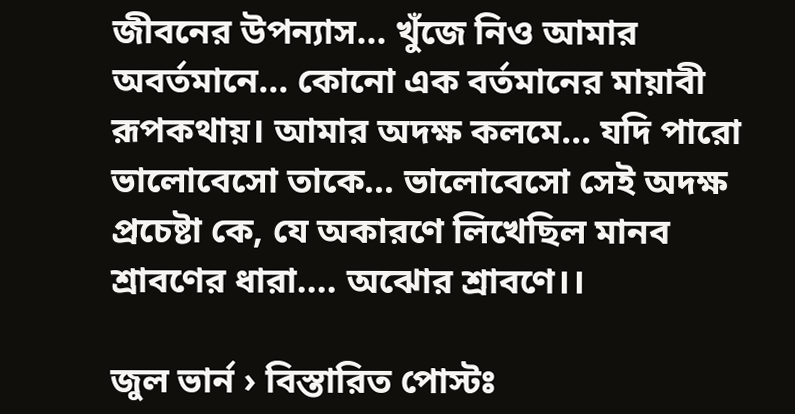জীবনের উপন্যাস... খুঁজে নিও আমার অবর্তমানে... কোনো এক বর্তমানের মায়াবী রূপকথায়। আমার অদক্ষ কলমে... যদি পারো ভালোবেসো তাকে... ভালোবেসো সেই অদক্ষ প্রচেষ্টা কে, যে অকারণে লিখেছিল মানব শ্রাবণের ধারা.... অঝোর শ্রাবণে।।

জুল ভার্ন › বিস্তারিত পোস্টঃ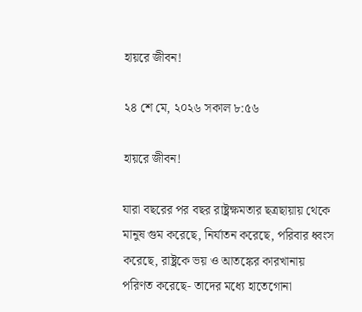হায়রে জীবন!

২৪ শে মে, ২০২৬ সকাল ৮:৫৬

হায়রে জীবন!

যারা বছরের পর বছর রাষ্ট্রক্ষমতার ছত্রছায়ায় থেকে মানুষ গুম করেছে, নির্যাতন করেছে, পরিবার ধ্বংস করেছে, রাষ্ট্রকে ভয় ও আতঙ্কের কারখানায় পরিণত করেছে- তাদের মধ্যে হাতেগোনা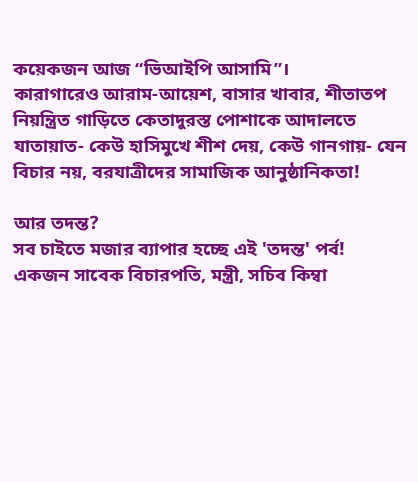কয়েকজন আজ “ভিআইপি আসামি”।
কারাগারেও আরাম-আয়েশ, বাসার খাবার, শীতাতপ নিয়ন্ত্রিত গাড়িতে কেতাদুরস্ত পোশাকে আদালতে যাতায়াত- কেউ হাসিমুখে শীশ দেয়, কেউ গানগায়- যেন বিচার নয়, বরযাত্রীদের সামাজিক আনুষ্ঠানিকতা!

আর তদন্ত?
সব চাইতে মজার ব্যাপার হচ্ছে এই 'তদন্ত' পর্ব!
একজন সাবেক বিচারপতি, মন্ত্রী, সচিব কিম্বা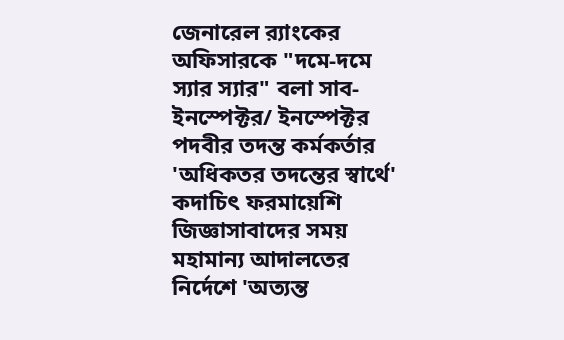জেনারেল র‍্যাংকের অফিসারকে "দমে-দমে স্যার স্যার" বলা সাব-ইনস্পেক্টর/ ইনস্পেক্টর পদবীর তদন্ত কর্মকর্তার 'অধিকতর তদন্তের স্বার্থে' কদাচিৎ ফরমায়েশি জিজ্ঞাসাবাদের সময় মহামান্য আদালতের নির্দেশে 'অত্যন্ত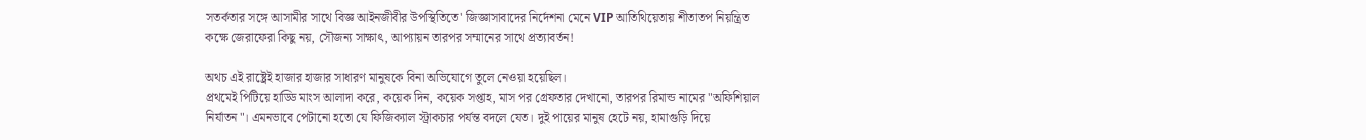সতর্কতার সঙ্গে আসামীর সাথে বিজ্ঞ আইনজীবীর উপস্থিতিতে' জিজ্ঞাসাবাদের নির্দেশনা মেনে VIP আতিথিয়েতায় শীতাতপ নিয়ন্ত্রিত কক্ষে জেরাফেরা কিছু নয়, সৌজন্য সাক্ষাৎ, আপ্যায়ন তারপর সম্মানের সাথে প্রত্যাবর্তন!

অথচ এই রাষ্ট্রেই হাজার হাজার সাধারণ মানুষকে বিনা অভিযোগে তুলে নেওয়া হয়েছিল।
প্রথমেই পিটিয়ে হাড্ডি মাংস আলাদা করে, কয়েক দিন, কয়েক সপ্তাহ, মাস পর গ্রেফতার দেখানো, তারপর রিমান্ড নামের "অফিশিয়াল নির্যাতন"। এমনভাবে পেটানো হতো যে ফিজিক্যাল স্ট্রাকচার পর্যন্ত বদলে যেত। দুই পায়ের মানুষ হেটে নয়, হামাগুড়ি দিয়ে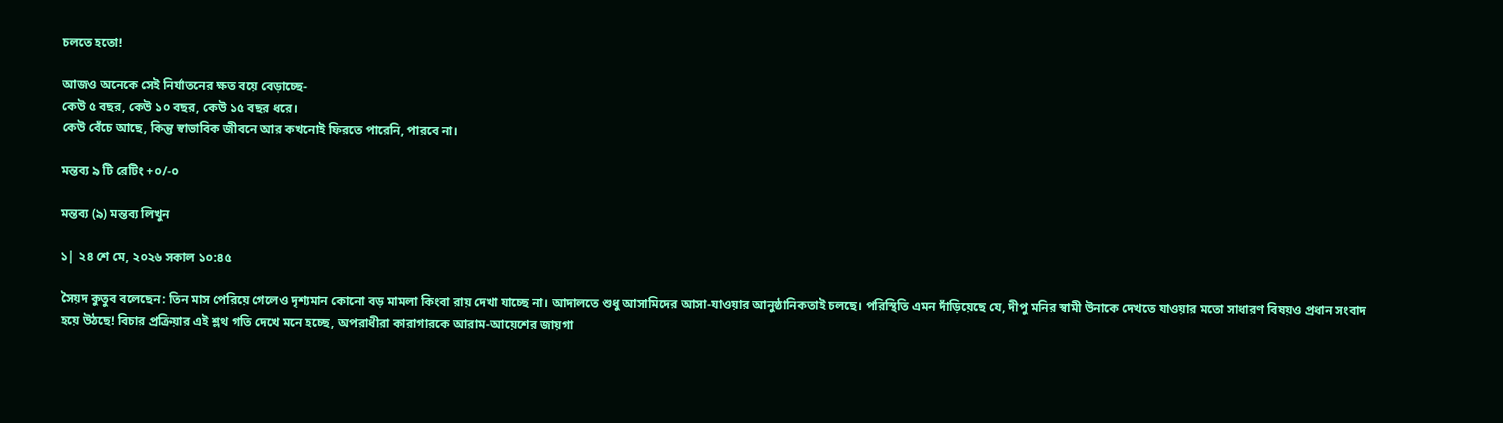চলতে হতো!

আজও অনেকে সেই নির্যাতনের ক্ষত বয়ে বেড়াচ্ছে-
কেউ ৫ বছর, কেউ ১০ বছর, কেউ ১৫ বছর ধরে।
কেউ বেঁচে আছে, কিন্তু স্বাভাবিক জীবনে আর কখনোই ফিরতে পারেনি, পারবে না।

মন্তব্য ৯ টি রেটিং +০/-০

মন্তব্য (৯) মন্তব্য লিখুন

১| ২৪ শে মে, ২০২৬ সকাল ১০:৪৫

সৈয়দ কুতুব বলেছেন: তিন মাস পেরিয়ে গেলেও দৃশ্যমান কোনো বড় মামলা কিংবা রায় দেখা যাচ্ছে না। আদালতে শুধু আসামিদের আসা-যাওয়ার আনুষ্ঠানিকতাই চলছে। পরিস্থিতি এমন দাঁড়িয়েছে যে, দীপু মনির স্বামী উনাকে দেখতে যাওয়ার মতো সাধারণ বিষয়ও প্রধান সংবাদ হয়ে উঠছে! বিচার প্রক্রিয়ার এই শ্লথ গতি দেখে মনে হচ্ছে, অপরাধীরা কারাগারকে আরাম-আয়েশের জায়গা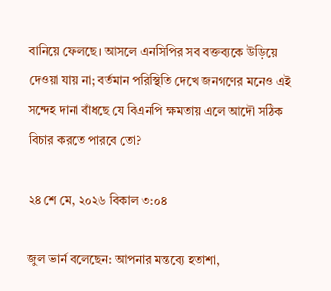বানিয়ে ফেলছে। আসলে এনসিপির সব বক্তব্যকে উড়িয়ে দেওয়া যায় না; বর্তমান পরিস্থিতি দেখে জনগণের মনেও এই সন্দেহ দানা বাঁধছে যে বিএনপি ক্ষমতায় এলে আদৌ সঠিক বিচার করতে পারবে তো?

২৪ শে মে, ২০২৬ বিকাল ৩:০৪

জুল ভার্ন বলেছেন: আপনার মন্তব্যে হতাশা,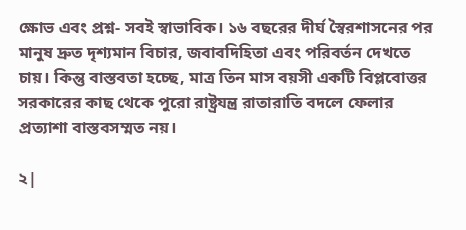ক্ষোভ এবং প্রশ্ন- সবই স্বাভাবিক। ১৬ বছরের দীর্ঘ স্বৈরশাসনের পর মানুষ দ্রুত দৃশ্যমান বিচার, জবাবদিহিতা এবং পরিবর্তন দেখতে চায়। কিন্তু বাস্তবতা হচ্ছে, মাত্র তিন মাস বয়সী একটি বিপ্লবোত্তর সরকারের কাছ থেকে পুরো রাষ্ট্রযন্ত্র রাতারাতি বদলে ফেলার প্রত্যাশা বাস্তবসম্মত নয়।

২|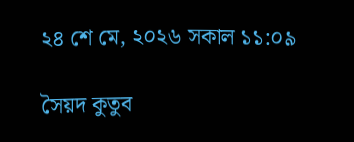২৪ শে মে, ২০২৬ সকাল ১১:০৯

সৈয়দ কুতুব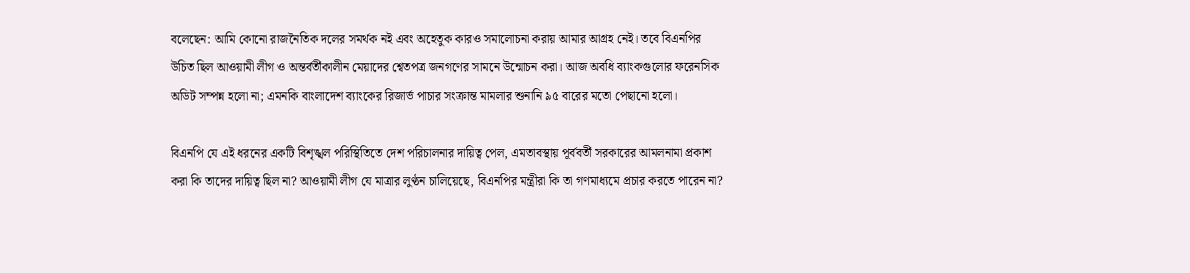বলেছেন: আমি কোনো রাজনৈতিক দলের সমর্থক নই এবং অহেতুক কারও সমালোচনা করায় আমার আগ্রহ নেই। তবে বিএনপির উচিত ছিল আওয়ামী লীগ ও অন্তর্বর্তীকালীন মেয়াদের শ্বেতপত্র জনগণের সামনে উন্মোচন করা। আজ অবধি ব্যাংকগুলোর ফরেনসিক অডিট সম্পন্ন হলো না; এমনকি বাংলাদেশ ব্যাংকের রিজার্ভ পাচার সংক্রান্ত মামলার শুনানি ৯৫ বারের মতো পেছানো হলো।

বিএনপি যে এই ধরনের একটি বিশৃঙ্খল পরিস্থিতিতে দেশ পরিচালনার দায়িত্ব পেল, এমতাবস্থায় পূর্ববর্তী সরকারের আমলনামা প্রকাশ করা কি তাদের দায়িত্ব ছিল না? আওয়ামী লীগ যে মাত্রার লুণ্ঠন চালিয়েছে, বিএনপির মন্ত্রীরা কি তা গণমাধ্যমে প্রচার করতে পারেন না?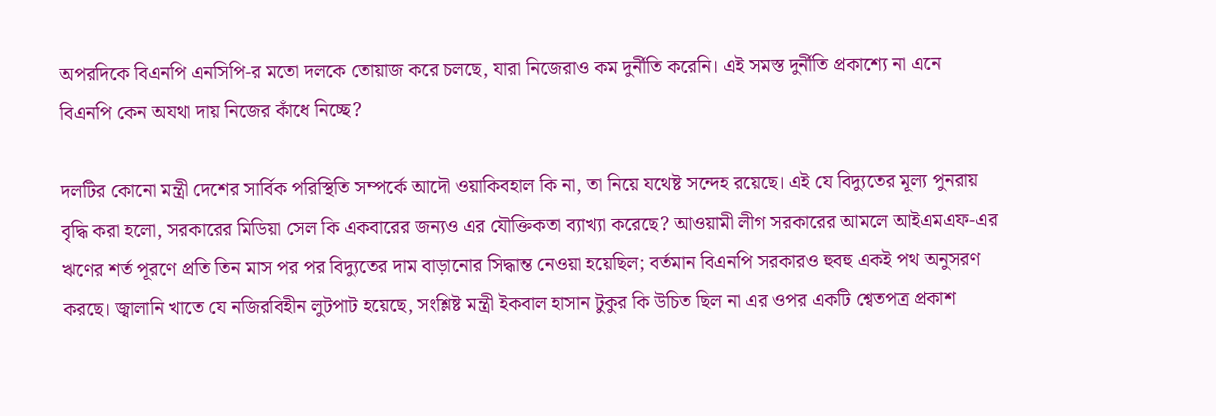অপরদিকে বিএনপি এনসিপি-র মতো দলকে তোয়াজ করে চলছে, যারা নিজেরাও কম দুর্নীতি করেনি। এই সমস্ত দুর্নীতি প্রকাশ্যে না এনে বিএনপি কেন অযথা দায় নিজের কাঁধে নিচ্ছে?

দলটির কোনো মন্ত্রী দেশের সার্বিক পরিস্থিতি সম্পর্কে আদৌ ওয়াকিবহাল কি না, তা নিয়ে যথেষ্ট সন্দেহ রয়েছে। এই যে বিদ্যুতের মূল্য পুনরায় বৃদ্ধি করা হলো, সরকারের মিডিয়া সেল কি একবারের জন্যও এর যৌক্তিকতা ব্যাখ্যা করেছে? আওয়ামী লীগ সরকারের আমলে আইএমএফ-এর ঋণের শর্ত পূরণে প্রতি তিন মাস পর পর বিদ্যুতের দাম বাড়ানোর সিদ্ধান্ত নেওয়া হয়েছিল; বর্তমান বিএনপি সরকারও হুবহু একই পথ অনুসরণ করছে। জ্বালানি খাতে যে নজিরবিহীন লুটপাট হয়েছে, সংশ্লিষ্ট মন্ত্রী ইকবাল হাসান টুকুর কি উচিত ছিল না এর ওপর একটি শ্বেতপত্র প্রকাশ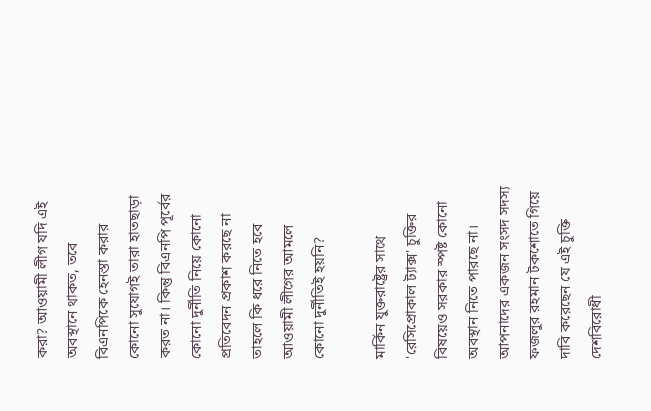করা? আওয়ামী লীগ যদি এই অবস্থানে থাকত, তবে বিএনপিকে হেনস্তা করার কোনো সুযোগই তারা হাতছাড়া করত না। কিন্তু বিএনপি পূর্বের কোনো দুর্নীতি নিয়ে কোনো প্রতিবেদন প্রকাশ করছে না তাহলে কি ধরে নিতে হবে আওয়ামী লীগের আমলে কোনো দুর্নীতিই হয়নি?

মার্কিন যুক্তরাষ্ট্রের সাথে 'রেসিপ্রোকাল ট্যাক্স' চুক্তির বিষয়েও সরকার স্পষ্ট কোনো অবস্থান নিতে পারছে না। আপনাদের একজন সংসদ সদস্য ফজলুর রহমান টকশোতে গিয়ে দাবি করেছেন যে এই চুক্তি দেশবিরোধী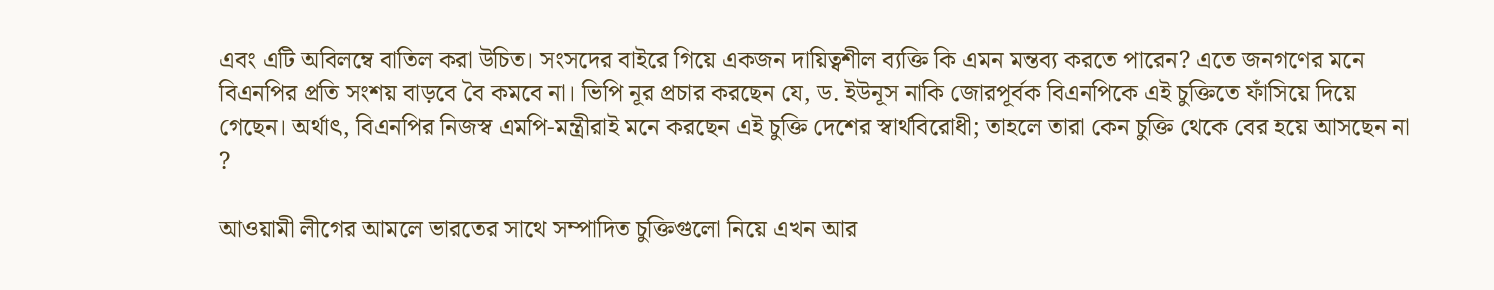এবং এটি অবিলম্বে বাতিল করা উচিত। সংসদের বাইরে গিয়ে একজন দায়িত্বশীল ব্যক্তি কি এমন মন্তব্য করতে পারেন? এতে জনগণের মনে বিএনপির প্রতি সংশয় বাড়বে বৈ কমবে না। ভিপি নূর প্রচার করছেন যে, ড. ইউনূস নাকি জোরপূর্বক বিএনপিকে এই চুক্তিতে ফাঁসিয়ে দিয়ে গেছেন। অর্থাৎ, বিএনপির নিজস্ব এমপি-মন্ত্রীরাই মনে করছেন এই চুক্তি দেশের স্বার্থবিরোধী; তাহলে তারা কেন চুক্তি থেকে বের হয়ে আসছেন না ?

আওয়ামী লীগের আমলে ভারতের সাথে সম্পাদিত চুক্তিগুলো নিয়ে এখন আর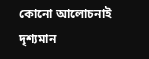কোনো আলোচনাই দৃশ্যমান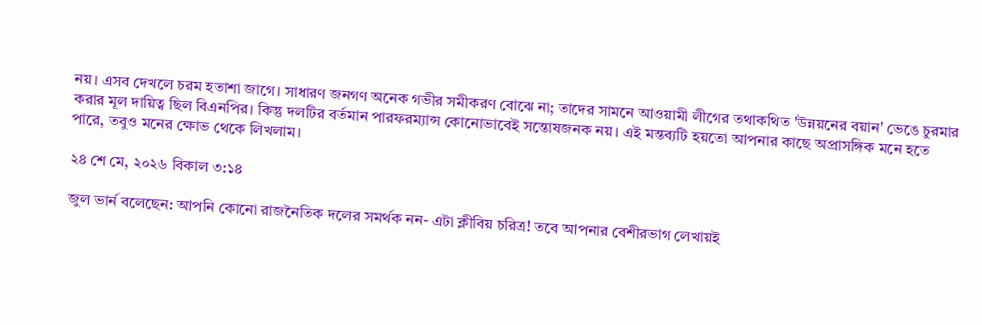নয়। এসব দেখলে চরম হতাশা জাগে। সাধারণ জনগণ অনেক গভীর সমীকরণ বোঝে না; তাদের সামনে আওয়ামী লীগের তথাকথিত 'উন্নয়নের বয়ান' ভেঙে চুরমার করার মূল দায়িত্ব ছিল বিএনপির। কিন্তু দলটির বর্তমান পারফরম্যান্স কোনোভাবেই সন্তোষজনক নয়। এই মন্তব্যটি হয়তো আপনার কাছে অপ্রাসঙ্গিক মনে হতে পারে, তবুও মনের ক্ষোভ থেকে লিখলাম।

২৪ শে মে, ২০২৬ বিকাল ৩:১৪

জুল ভার্ন বলেছেন: আপনি কোনো রাজনৈতিক দলের সমর্থক নন- এটা ক্লীবিয় চরিত্র! তবে আপনার বেশীরভাগ লেখায়ই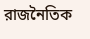রাজনৈতিক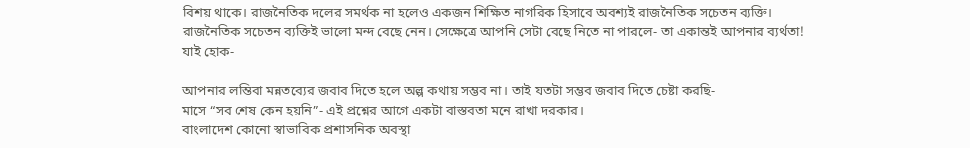বিশয় থাকে। রাজনৈতিক দলের সমর্থক না হলেও একজন শিক্ষিত নাগরিক হিসাবে অবশ্যই রাজনৈতিক সচেতন ব্যক্তি। রাজনৈতিক সচেতন ব্যক্তিই ভালো মন্দ বেছে নেন। সেক্ষেত্রে আপনি সেটা বেছে নিতে না পারলে- তা একান্তই আপনার ব্যর্থতা! যাই হোক-

আপনার লম্তিবা মন্নতব্যের জবাব দিতে হলে অল্প কথায় সম্ভব না। তাই যতটা সম্ভব জবাব দিতে চেষ্টা করছি-
মাসে “সব শেষ কেন হয়নি”- এই প্রশ্নের আগে একটা বাস্তবতা মনে রাখা দরকার।
বাংলাদেশ কোনো স্বাভাবিক প্রশাসনিক অবস্থা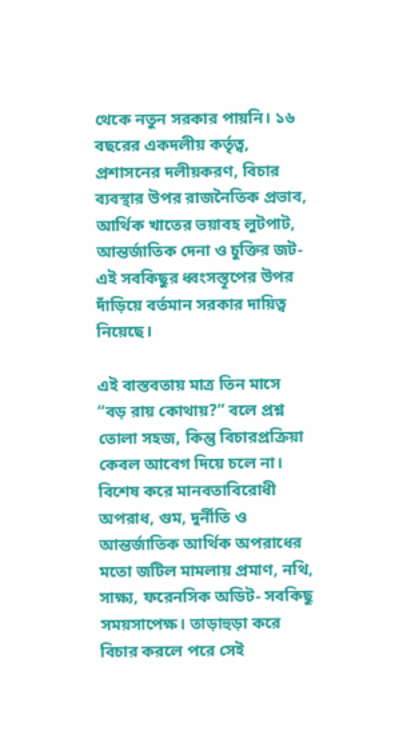থেকে নতুন সরকার পায়নি। ১৬ বছরের একদলীয় কর্তৃত্ব, প্রশাসনের দলীয়করণ, বিচার ব্যবস্থার উপর রাজনৈতিক প্রভাব, আর্থিক খাতের ভয়াবহ লুটপাট, আন্তর্জাতিক দেনা ও চুক্তির জট- এই সবকিছুর ধ্বংসস্তূপের উপর দাঁড়িয়ে বর্তমান সরকার দায়িত্ব নিয়েছে।

এই বাস্তবতায় মাত্র তিন মাসে “বড় রায় কোথায়?” বলে প্রশ্ন তোলা সহজ, কিন্তু বিচারপ্রক্রিয়া কেবল আবেগ দিয়ে চলে না। বিশেষ করে মানবতাবিরোধী অপরাধ, গুম, দুর্নীতি ও আন্তর্জাতিক আর্থিক অপরাধের মতো জটিল মামলায় প্রমাণ, নথি, সাক্ষ্য, ফরেনসিক অডিট- সবকিছু সময়সাপেক্ষ। তাড়াহুড়া করে বিচার করলে পরে সেই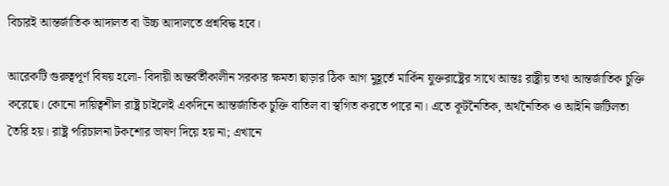বিচারই আন্তর্জাতিক আদালত বা উচ্চ আদালতে প্রশ্নবিদ্ধ হবে।

আরেকটি গুরুত্বপূর্ণ বিষয় হলো- বিদায়ী অন্তর্বর্তীকালীন সরকার ক্ষমতা ছাড়ার ঠিক আগ মুহূর্তে মার্কিন যুক্তরাষ্ট্রের সাথে আন্তঃ রাষ্ট্রীয় তথা আন্তর্জাতিক চুক্তি করেছে। কোনো দায়িত্বশীল রাষ্ট্র চাইলেই একদিনে আন্তর্জাতিক চুক্তি বাতিল বা স্থগিত করতে পারে না। এতে কূটনৈতিক, অর্থনৈতিক ও আইনি জটিলতা তৈরি হয়। রাষ্ট্র পরিচালনা টকশোর ভাষণ দিয়ে হয় না; এখানে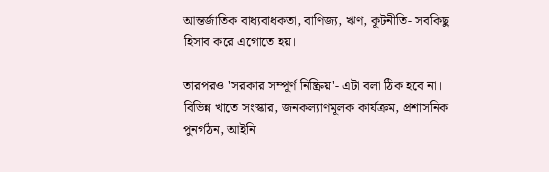আন্তর্জাতিক বাধ্যবাধকতা, বাণিজ্য, ঋণ, কূটনীতি- সবকিছু হিসাব করে এগোতে হয়।

তারপরও 'সরকার সম্পূর্ণ নিষ্ক্রিয়'- এটা বলা ঠিক হবে না। বিভিন্ন খাতে সংস্কার, জনকল্যাণমূলক কার্যক্রম, প্রশাসনিক পুনর্গঠন, আইনি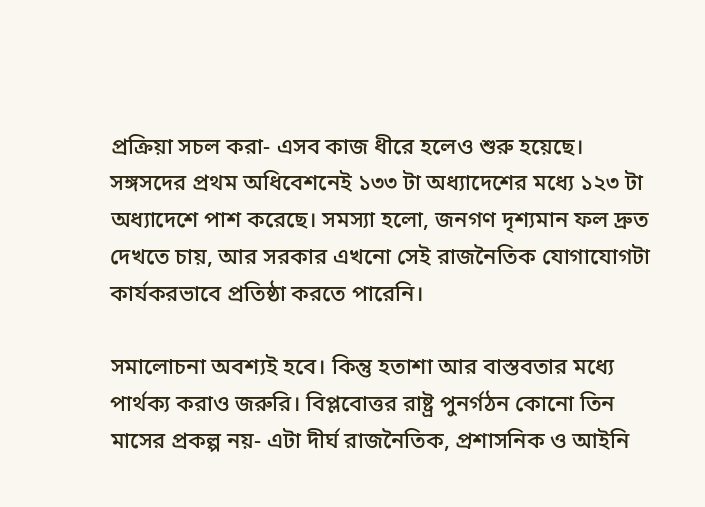প্রক্রিয়া সচল করা- এসব কাজ ধীরে হলেও শুরু হয়েছে। সঙ্গসদের প্রথম অধিবেশনেই ১৩৩ টা অধ্যাদেশের মধ্যে ১২৩ টা অধ্যাদেশে পাশ করেছে। সমস্যা হলো, জনগণ দৃশ্যমান ফল দ্রুত দেখতে চায়, আর সরকার এখনো সেই রাজনৈতিক যোগাযোগটা কার্যকরভাবে প্রতিষ্ঠা করতে পারেনি।

সমালোচনা অবশ্যই হবে। কিন্তু হতাশা আর বাস্তবতার মধ্যে পার্থক্য করাও জরুরি। বিপ্লবোত্তর রাষ্ট্র পুনর্গঠন কোনো তিন মাসের প্রকল্প নয়- এটা দীর্ঘ রাজনৈতিক, প্রশাসনিক ও আইনি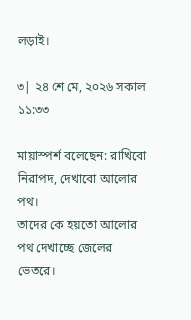লড়াই।

৩| ২৪ শে মে, ২০২৬ সকাল ১১:৩৩

মায়াস্পর্শ বলেছেন: রাখিবো নিরাপদ, দেখাবো আলোর পথ।
তাদের কে হয়তো আলোর পথ দেখাচ্ছে জেলের ভেতরে।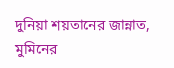দুনিয়া শয়তানের জান্নাত, মুমিনের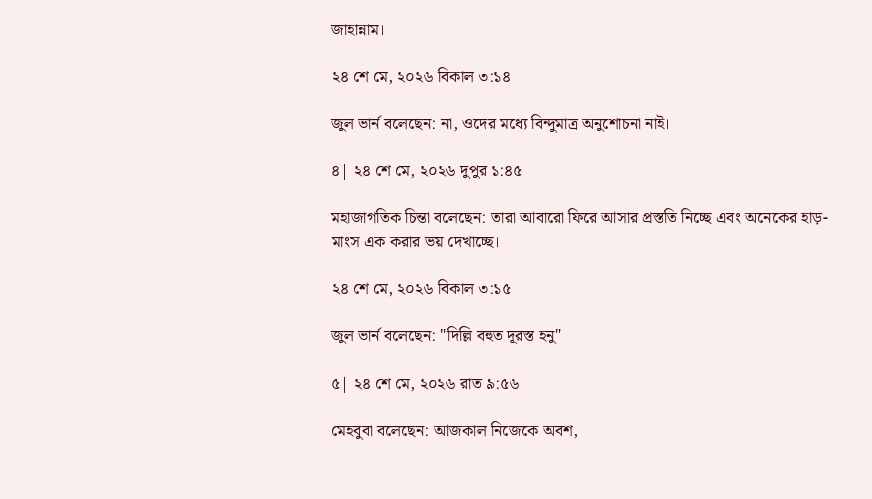জাহান্নাম।

২৪ শে মে, ২০২৬ বিকাল ৩:১৪

জুল ভার্ন বলেছেন: না, ওদের মধ্যে বিন্দুমাত্র অনুশোচনা নাই।

৪| ২৪ শে মে, ২০২৬ দুপুর ১:৪৫

মহাজাগতিক চিন্তা বলেছেন: তারা আবারো ফিরে আসার প্রস্ততি নিচ্ছে এবং অনেকের হাড়-মাংস এক করার ভয় দেখাচ্ছে।

২৪ শে মে, ২০২৬ বিকাল ৩:১৫

জুল ভার্ন বলেছেন: "দিল্লি বহুত দূরস্ত হনু"

৫| ২৪ শে মে, ২০২৬ রাত ৯:৫৬

মেহবুবা বলেছেন: আজকাল নিজেকে অবশ,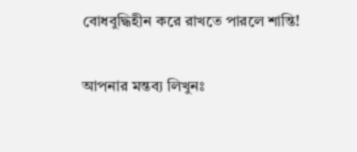বোধবুদ্ধিহীন করে রাখতে পারলে শান্তি!

আপনার মন্তব্য লিখুনঃ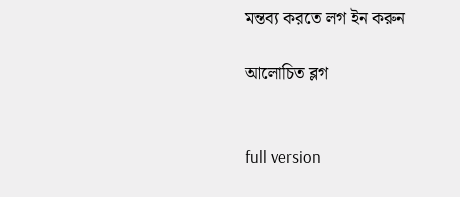মন্তব্য করতে লগ ইন করুন

আলোচিত ব্লগ


full version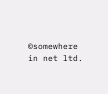©somewhere in net ltd.